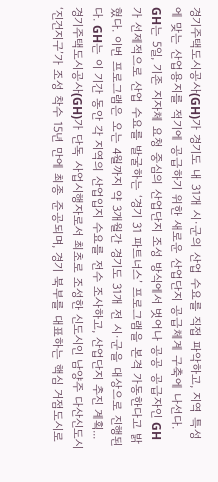경기주택도시공사(GH)가 경기도 내 31개 시·군의 산업 수요를 직접 파악하고, 지역 특성에 맞는 산업용지를 적기에 공급하기 위한 새로운 산업단지 공급체계 구축에 나선다. GH는 5일, 기존 지자체 요청 중심의 산업단지 조성 방식에서 벗어나 공공 공급자인 GH가 선제적으로 산업 수요를 발굴하는 ‘경기 31 파트너스’ 프로그램을 본격 가동한다고 밝혔다. 이번 프로그램은 오는 4월까지 약 3개월간 경기도 31개 전 시·군을 대상으로 진행된다. GH는 이 기간 동안 각 지역의 산업입지 수요를 전수 조사하고, 산업단지 추진 계획...
경기주택도시공사(GH)가 단독 사업시행자로서 최초로 조성한 신도시인 남양주 다산신도시 ‘진건지구’가 조성 착수 15년 만에 최종 준공되며, 경기 북부를 대표하는 핵심 거점도시로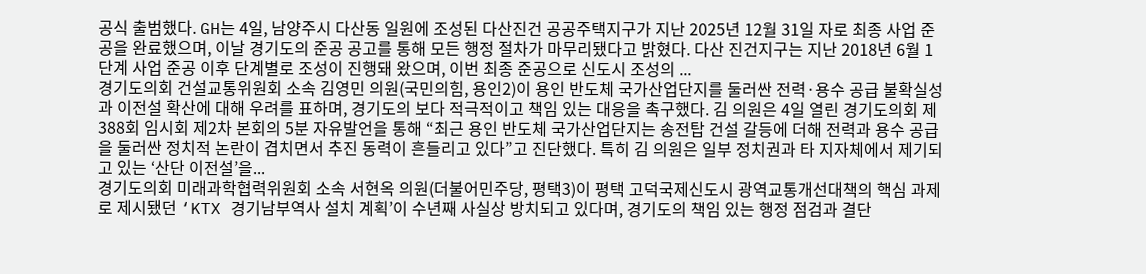공식 출범했다. GH는 4일, 남양주시 다산동 일원에 조성된 다산진건 공공주택지구가 지난 2025년 12월 31일 자로 최종 사업 준공을 완료했으며, 이날 경기도의 준공 공고를 통해 모든 행정 절차가 마무리됐다고 밝혔다. 다산 진건지구는 지난 2018년 6월 1단계 사업 준공 이후 단계별로 조성이 진행돼 왔으며, 이번 최종 준공으로 신도시 조성의 ...
경기도의회 건설교통위원회 소속 김영민 의원(국민의힘, 용인2)이 용인 반도체 국가산업단지를 둘러싼 전력·용수 공급 불확실성과 이전설 확산에 대해 우려를 표하며, 경기도의 보다 적극적이고 책임 있는 대응을 촉구했다. 김 의원은 4일 열린 경기도의회 제388회 임시회 제2차 본회의 5분 자유발언을 통해 “최근 용인 반도체 국가산업단지는 송전탑 건설 갈등에 더해 전력과 용수 공급을 둘러싼 정치적 논란이 겹치면서 추진 동력이 흔들리고 있다”고 진단했다. 특히 김 의원은 일부 정치권과 타 지자체에서 제기되고 있는 ‘산단 이전설’을...
경기도의회 미래과학협력위원회 소속 서현옥 의원(더불어민주당, 평택3)이 평택 고덕국제신도시 광역교통개선대책의 핵심 과제로 제시됐던 ‘KTX 경기남부역사 설치 계획’이 수년째 사실상 방치되고 있다며, 경기도의 책임 있는 행정 점검과 결단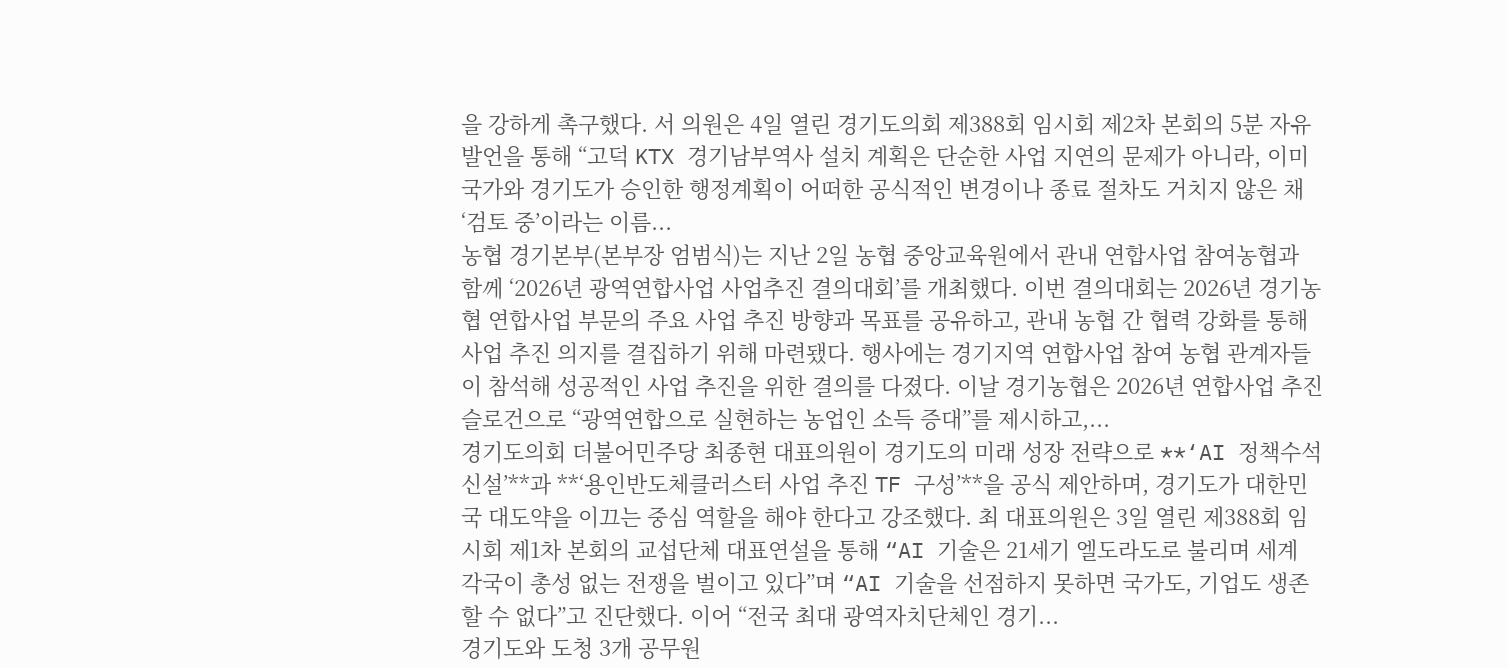을 강하게 촉구했다. 서 의원은 4일 열린 경기도의회 제388회 임시회 제2차 본회의 5분 자유발언을 통해 “고덕 KTX 경기남부역사 설치 계획은 단순한 사업 지연의 문제가 아니라, 이미 국가와 경기도가 승인한 행정계획이 어떠한 공식적인 변경이나 종료 절차도 거치지 않은 채 ‘검토 중’이라는 이름...
농협 경기본부(본부장 엄범식)는 지난 2일 농협 중앙교육원에서 관내 연합사업 참여농협과 함께 ‘2026년 광역연합사업 사업추진 결의대회’를 개최했다. 이번 결의대회는 2026년 경기농협 연합사업 부문의 주요 사업 추진 방향과 목표를 공유하고, 관내 농협 간 협력 강화를 통해 사업 추진 의지를 결집하기 위해 마련됐다. 행사에는 경기지역 연합사업 참여 농협 관계자들이 참석해 성공적인 사업 추진을 위한 결의를 다졌다. 이날 경기농협은 2026년 연합사업 추진 슬로건으로 “광역연합으로 실현하는 농업인 소득 증대”를 제시하고,...
경기도의회 더불어민주당 최종현 대표의원이 경기도의 미래 성장 전략으로 **‘AI 정책수석 신설’**과 **‘용인반도체클러스터 사업 추진 TF 구성’**을 공식 제안하며, 경기도가 대한민국 대도약을 이끄는 중심 역할을 해야 한다고 강조했다. 최 대표의원은 3일 열린 제388회 임시회 제1차 본회의 교섭단체 대표연설을 통해 “AI 기술은 21세기 엘도라도로 불리며 세계 각국이 총성 없는 전쟁을 벌이고 있다”며 “AI 기술을 선점하지 못하면 국가도, 기업도 생존할 수 없다”고 진단했다. 이어 “전국 최대 광역자치단체인 경기...
경기도와 도청 3개 공무원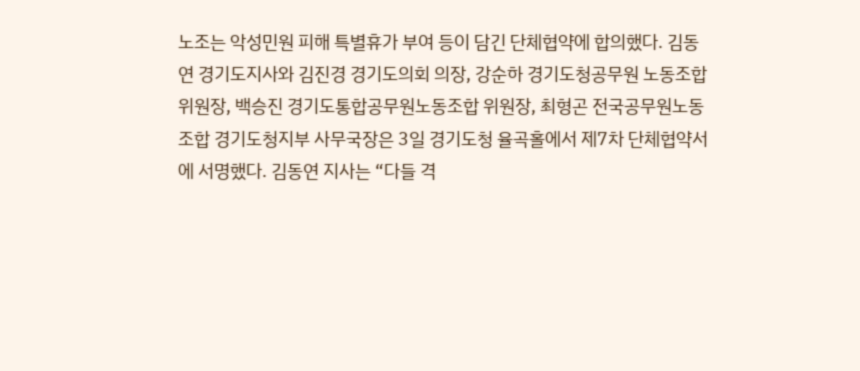노조는 악성민원 피해 특별휴가 부여 등이 담긴 단체협약에 합의했다. 김동연 경기도지사와 김진경 경기도의회 의장, 강순하 경기도청공무원 노동조합 위원장, 백승진 경기도통합공무원노동조합 위원장, 최형곤 전국공무원노동조합 경기도청지부 사무국장은 3일 경기도청 율곡홀에서 제7차 단체협약서에 서명했다. 김동연 지사는 “다들 격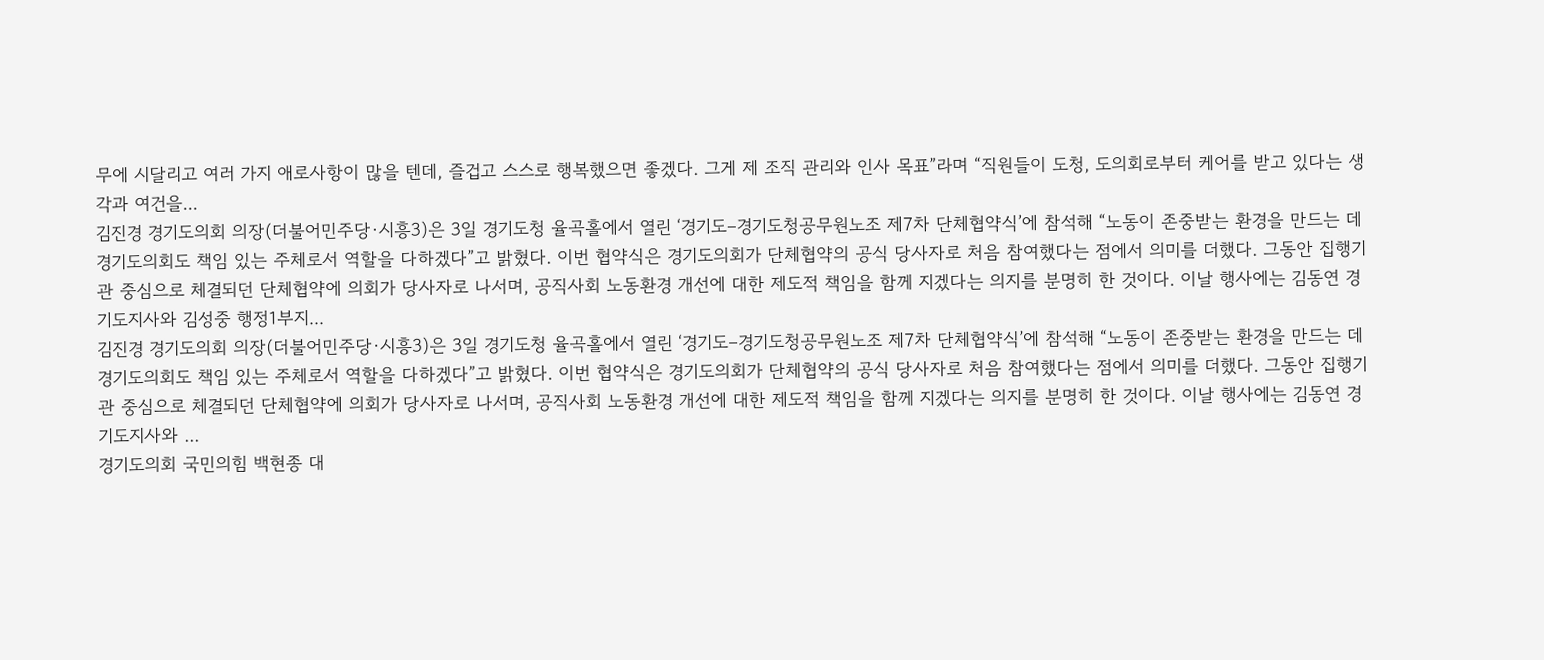무에 시달리고 여러 가지 애로사항이 많을 텐데, 즐겁고 스스로 행복했으면 좋겠다. 그게 제 조직 관리와 인사 목표”라며 “직원들이 도청, 도의회로부터 케어를 받고 있다는 생각과 여건을...
김진경 경기도의회 의장(더불어민주당·시흥3)은 3일 경기도청 율곡홀에서 열린 ‘경기도–경기도청공무원노조 제7차 단체협약식’에 참석해 “노동이 존중받는 환경을 만드는 데 경기도의회도 책임 있는 주체로서 역할을 다하겠다”고 밝혔다. 이번 협약식은 경기도의회가 단체협약의 공식 당사자로 처음 참여했다는 점에서 의미를 더했다. 그동안 집행기관 중심으로 체결되던 단체협약에 의회가 당사자로 나서며, 공직사회 노동환경 개선에 대한 제도적 책임을 함께 지겠다는 의지를 분명히 한 것이다. 이날 행사에는 김동연 경기도지사와 김성중 행정1부지...
김진경 경기도의회 의장(더불어민주당·시흥3)은 3일 경기도청 율곡홀에서 열린 ‘경기도–경기도청공무원노조 제7차 단체협약식’에 참석해 “노동이 존중받는 환경을 만드는 데 경기도의회도 책임 있는 주체로서 역할을 다하겠다”고 밝혔다. 이번 협약식은 경기도의회가 단체협약의 공식 당사자로 처음 참여했다는 점에서 의미를 더했다. 그동안 집행기관 중심으로 체결되던 단체협약에 의회가 당사자로 나서며, 공직사회 노동환경 개선에 대한 제도적 책임을 함께 지겠다는 의지를 분명히 한 것이다. 이날 행사에는 김동연 경기도지사와 ...
경기도의회 국민의힘 백현종 대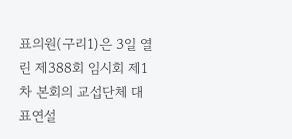표의원(구리1)은 3일 열린 제388회 임시회 제1차 본회의 교섭단체 대표연설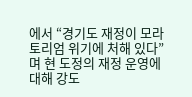에서 “경기도 재정이 모라토리엄 위기에 처해 있다”며 현 도정의 재정 운영에 대해 강도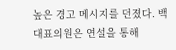높은 경고 메시지를 던졌다. 백 대표의원은 연설을 통해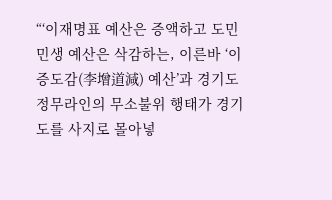“‘이재명표 예산은 증액하고 도민 민생 예산은 삭감하는, 이른바 ‘이증도감(李增道減) 예산’과 경기도 정무라인의 무소불위 행태가 경기도를 사지로 몰아넣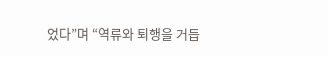었다”며 “역류와 퇴행을 거듭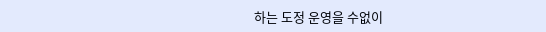하는 도정 운영을 수없이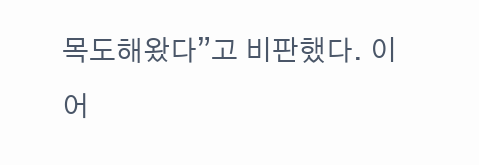목도해왔다”고 비판했다. 이어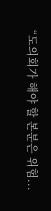“도의회가 해야 할 본분은 위험...